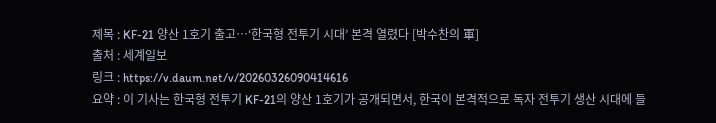제목 : KF-21 양산 1호기 출고…‘한국형 전투기 시대’ 본격 열렸다 [박수찬의 軍]
출처 : 세계일보
링크 : https://v.daum.net/v/20260326090414616
요약 : 이 기사는 한국형 전투기 KF-21의 양산 1호기가 공개되면서, 한국이 본격적으로 독자 전투기 생산 시대에 들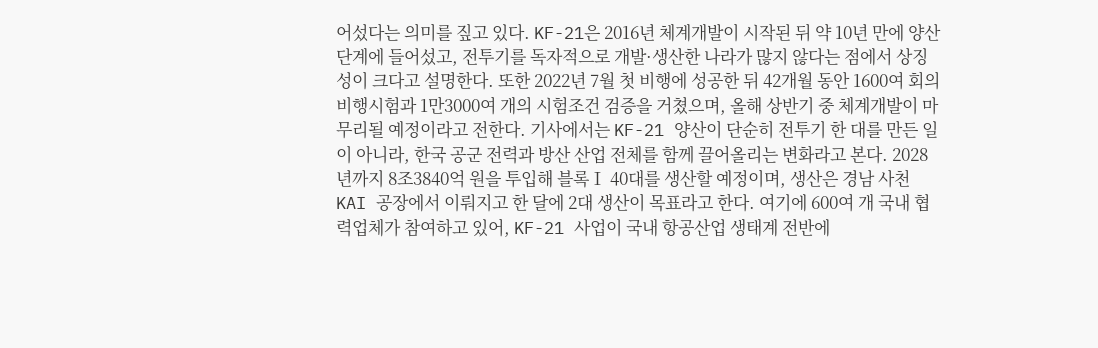어섰다는 의미를 짚고 있다. KF-21은 2016년 체계개발이 시작된 뒤 약 10년 만에 양산 단계에 들어섰고, 전투기를 독자적으로 개발·생산한 나라가 많지 않다는 점에서 상징성이 크다고 설명한다. 또한 2022년 7월 첫 비행에 성공한 뒤 42개월 동안 1600여 회의 비행시험과 1만3000여 개의 시험조건 검증을 거쳤으며, 올해 상반기 중 체계개발이 마무리될 예정이라고 전한다. 기사에서는 KF-21 양산이 단순히 전투기 한 대를 만든 일이 아니라, 한국 공군 전력과 방산 산업 전체를 함께 끌어올리는 변화라고 본다. 2028년까지 8조3840억 원을 투입해 블록Ⅰ 40대를 생산할 예정이며, 생산은 경남 사천 KAI 공장에서 이뤄지고 한 달에 2대 생산이 목표라고 한다. 여기에 600여 개 국내 협력업체가 참여하고 있어, KF-21 사업이 국내 항공산업 생태계 전반에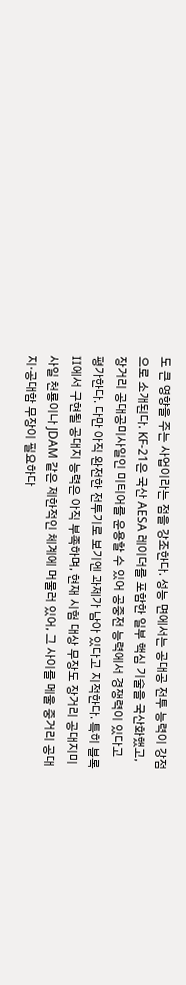도 큰 영향을 주는 사업이라는 점을 강조한다. 성능 면에서는 공대공 전투 능력이 강점으로 소개된다. KF-21은 국산 AESA 레이더를 포함한 일부 핵심 기술을 국산화했고, 장거리 공대공미사일인 미티어를 운용할 수 있어 공중전 능력에서 경쟁력이 있다고 평가한다. 다만 아직 완전한 전투기로 보기엔 과제가 남아 있다고 지적한다. 특히 블록Ⅱ에서 구현될 공대지 능력은 아직 부족하며, 현재 시험 대상 무장도 장거리 공대지미사일 천룡이나 JDAM 같은 제한적인 체계에 머물러 있어, 그 사이를 메울 중거리 공대지·공대함 무장이 필요하다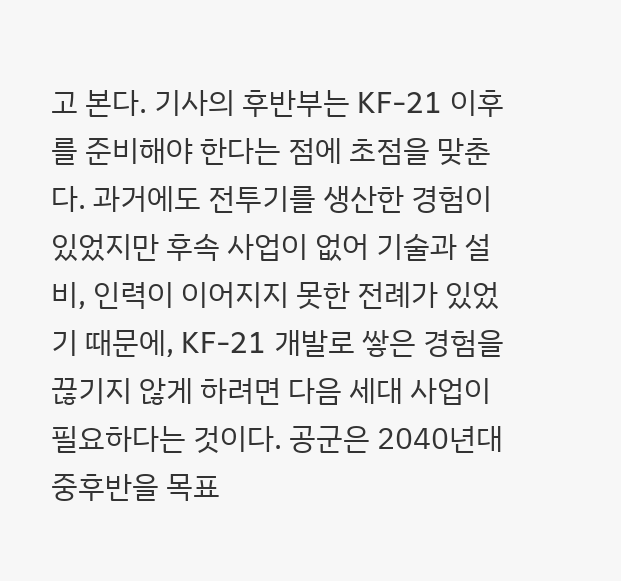고 본다. 기사의 후반부는 KF-21 이후를 준비해야 한다는 점에 초점을 맞춘다. 과거에도 전투기를 생산한 경험이 있었지만 후속 사업이 없어 기술과 설비, 인력이 이어지지 못한 전례가 있었기 때문에, KF-21 개발로 쌓은 경험을 끊기지 않게 하려면 다음 세대 사업이 필요하다는 것이다. 공군은 2040년대 중후반을 목표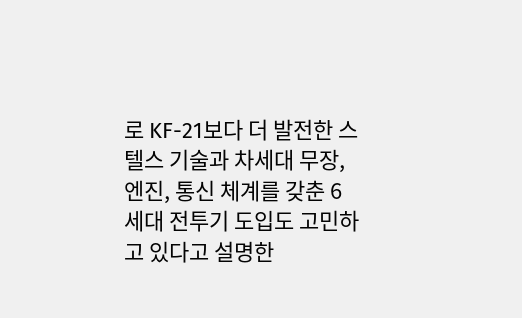로 KF-21보다 더 발전한 스텔스 기술과 차세대 무장, 엔진, 통신 체계를 갖춘 6세대 전투기 도입도 고민하고 있다고 설명한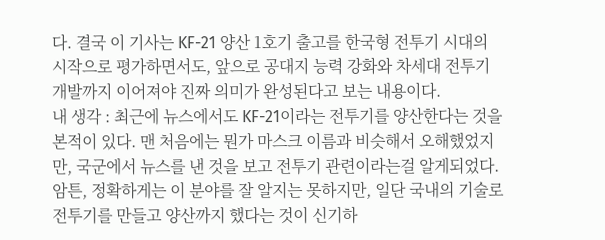다. 결국 이 기사는 KF-21 양산 1호기 출고를 한국형 전투기 시대의 시작으로 평가하면서도, 앞으로 공대지 능력 강화와 차세대 전투기 개발까지 이어져야 진짜 의미가 완성된다고 보는 내용이다.
내 생각 : 최근에 뉴스에서도 KF-21이라는 전투기를 양산한다는 것을 본적이 있다. 맨 처음에는 뭔가 마스크 이름과 비슷해서 오해했었지만, 국군에서 뉴스를 낸 것을 보고 전투기 관련이라는걸 알게되었다. 암튼, 정확하게는 이 분야를 잘 알지는 못하지만, 일단 국내의 기술로 전투기를 만들고 양산까지 했다는 것이 신기하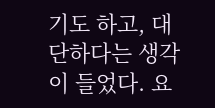기도 하고, 대단하다는 생각이 들었다. 요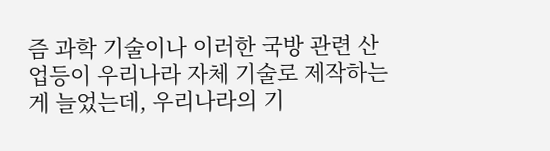즘 과학 기술이나 이러한 국방 관련 산업등이 우리나라 자체 기술로 제작하는게 늘었는데, 우리나라의 기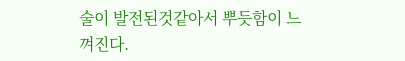술이 발전된것같아서 뿌듯함이 느껴진다.